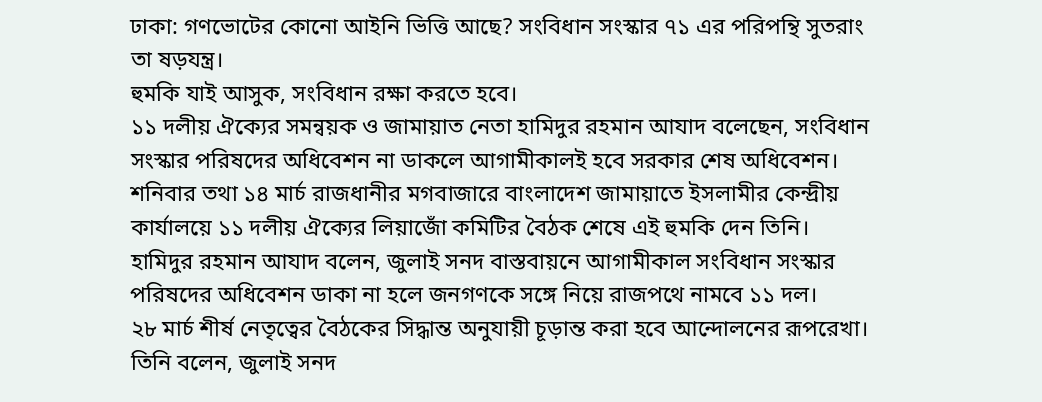ঢাকা: গণভোটের কোনো আইনি ভিত্তি আছে? সংবিধান সংস্কার ৭১ এর পরিপন্থি সুতরাং তা ষড়যন্ত্র।
হুমকি যাই আসুক, সংবিধান রক্ষা করতে হবে।
১১ দলীয় ঐক্যের সমন্বয়ক ও জামায়াত নেতা হামিদুর রহমান আযাদ বলেছেন, সংবিধান সংস্কার পরিষদের অধিবেশন না ডাকলে আগামীকালই হবে সরকার শেষ অধিবেশন।
শনিবার তথা ১৪ মার্চ রাজধানীর মগবাজারে বাংলাদেশ জামায়াতে ইসলামীর কেন্দ্রীয় কার্যালয়ে ১১ দলীয় ঐক্যের লিয়াজোঁ কমিটির বৈঠক শেষে এই হুমকি দেন তিনি।
হামিদুর রহমান আযাদ বলেন, জুলাই সনদ বাস্তবায়নে আগামীকাল সংবিধান সংস্কার পরিষদের অধিবেশন ডাকা না হলে জনগণকে সঙ্গে নিয়ে রাজপথে নামবে ১১ দল।
২৮ মার্চ শীর্ষ নেতৃত্বের বৈঠকের সিদ্ধান্ত অনুযায়ী চূড়ান্ত করা হবে আন্দোলনের রূপরেখা।
তিনি বলেন, জুলাই সনদ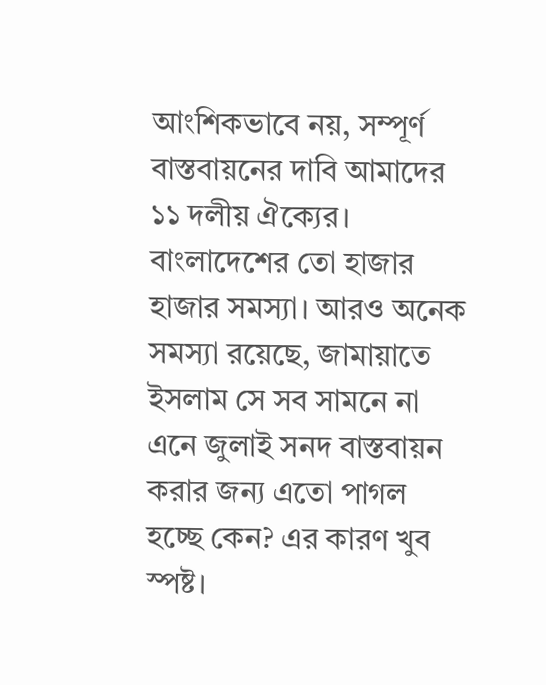আংশিকভাবে নয়, সম্পূর্ণ বাস্তবায়নের দাবি আমাদের ১১ দলীয় ঐক্যের।
বাংলাদেশের তো হাজার হাজার সমস্যা। আরও অনেক সমস্যা রয়েছে, জামায়াতে ইসলাম সে সব সামনে না এনে জুলাই সনদ বাস্তবায়ন করার জন্য এতো পাগল হচ্ছে কেন? এর কারণ খুব স্পষ্ট।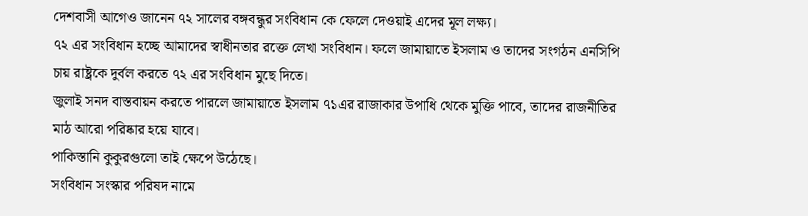দেশবাসী আগেও জানেন ৭২ সালের বঙ্গবন্ধুর সংবিধান কে ফেলে দেওয়াই এদের মূল লক্ষ্য।
৭২ এর সংবিধান হচ্ছে আমাদের স্বাধীনতার রক্তে লেখা সংবিধান। ফলে জামায়াতে ইসলাম ও তাদের সংগঠন এনসিপি চায় রাষ্ট্রকে দুর্বল করতে ৭২ এর সংবিধান মুছে দিতে।
জুলাই সনদ বাস্তবায়ন করতে পারলে জামায়াতে ইসলাম ৭১এর রাজাকার উপাধি থেকে মুক্তি পাবে, তাদের রাজনীতির মাঠ আরো পরিষ্কার হয়ে যাবে।
পাকিস্তানি কুকুরগুলো তাই ক্ষেপে উঠেছে।
সংবিধান সংস্কার পরিষদ নামে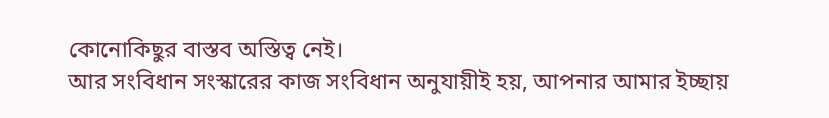কোনোকিছুর বাস্তব অস্তিত্ব নেই।
আর সংবিধান সংস্কারের কাজ সংবিধান অনুযায়ীই হয়, আপনার আমার ইচ্ছায়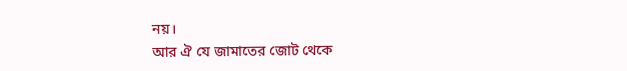নয়।
আর ঐ যে জামাতের জোট থেকে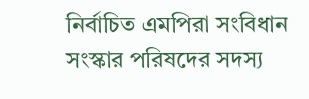নির্বাচিত এমপিরা সংবিধান সংস্কার পরিষদের সদস্য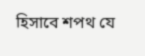হিসাবে শপথ যে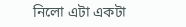নিলো এটা একটা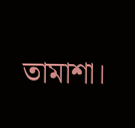তামাশা।